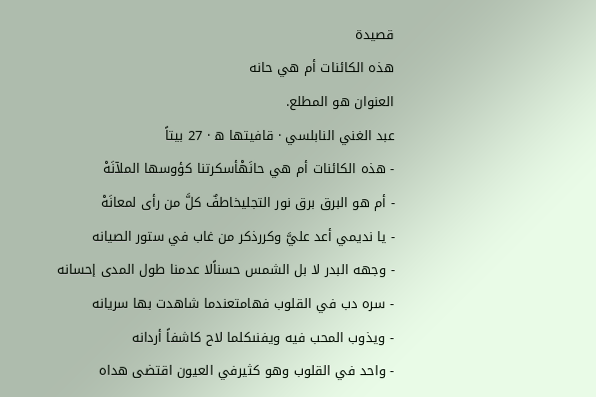قصيدة
هذه الكائنات أم هي حانه
العنوان هو المطلع.
عبد الغني النابلسي · قافيتها ه · 27 بيتاً
- هذه الكائنات أم هي حانَهْأسكرتنا كؤوسها الملآنَهْ
- أم هو البرق برق نور التجليخاطفٌ كلَّ من رأى لمعانَهْ
- يا نديمي أعد عليَّ وكررذكر من غاب في ستور الصيانه
- وجهه البدر لا بل الشمس حسناًلا عدمنا طول المدى إحسانه
- سره دب في القلوب فهامتعندما شاهدت بها سريانه
- ويذوب المحب فيه ويفنىكلما لاح كاشفاً أردانه
- واحد في القلوب وهو كثيرفي العيون اقتضى هداه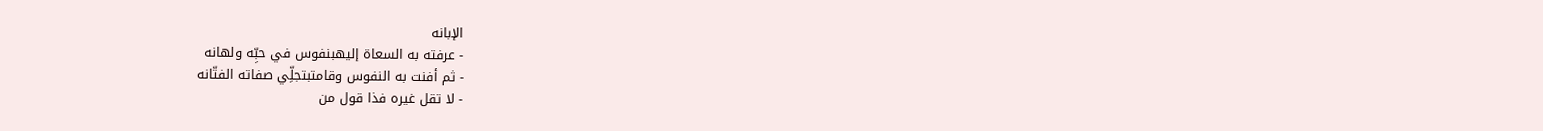الإبانه
- عرفته به السعاة إليهبنفوس في حبِّه ولهانه
- ثم أفنت به النفوس وقامتبتجلِّي صفاته الفتّانه
- لا تقل غيره فذا قول من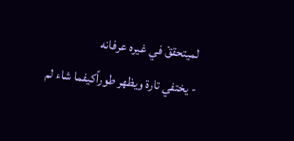لميتحققْ في غيره عرفانه
- يختفي تارة ويظهر طوراًكيفما شاء لم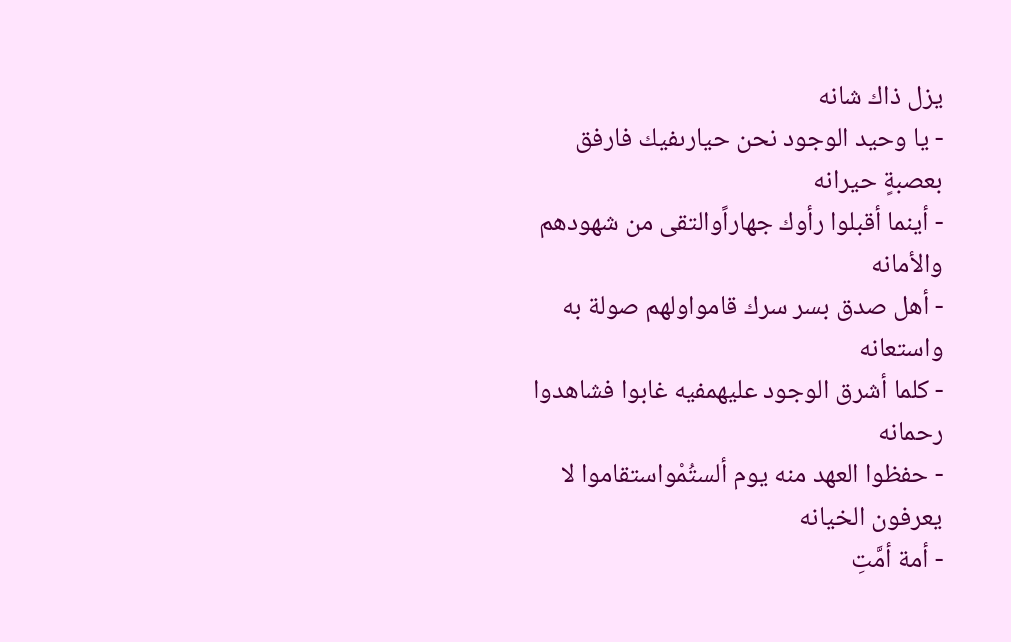يزل ذاك شانه
- يا وحيد الوجود نحن حيارىفيك فارفق بعصبةٍ حيرانه
- أينما أقبلوا رأوك جهاراًوالتقى من شهودهم والأمانه
- أهل صدق بسر سرك قامواولهم صولة به واستعانه
- كلما أشرق الوجود عليهمفيه غابوا فشاهدوا رحمانه
- حفظوا العهد منه يوم ألستُمْواستقاموا لا يعرفون الخيانه
- أمة أمَّتِ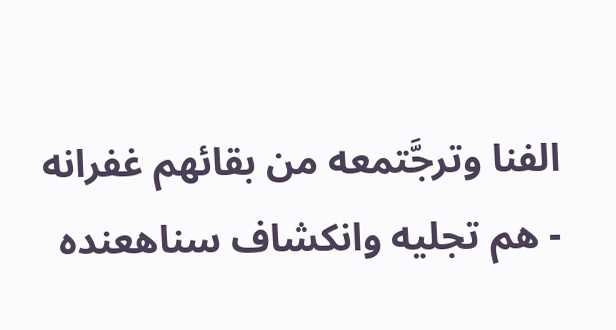الفنا وترجَّتمعه من بقائهم غفرانه
- هم تجليه وانكشاف سناهعنده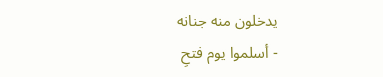يدخلون منه جنانه
- أسلموا يوم فتحِ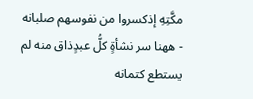مكَّتِهِ إذكسروا من نفوسهم صلبانه
- ههنا سر نشأةٍ كلُّ عبدٍذاق منه لم يستطع كتمانه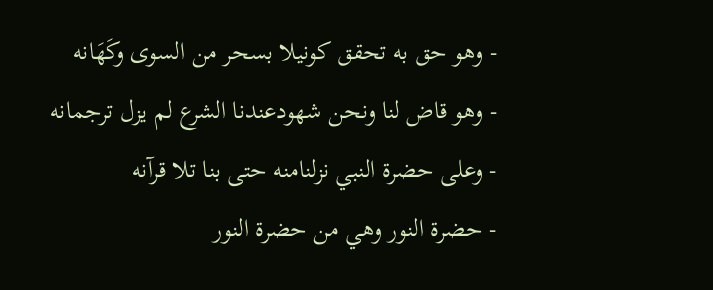- وهو حق به تحقق كونيلا بسحر من السوى وكَهَانه
- وهو قاض لنا ونحن شهودعندنا الشرع لم يزل ترجمانه
- وعلى حضرة النبي نزلنامنه حتى بنا تلا قرآنه
- حضرة النور وهي من حضرة النور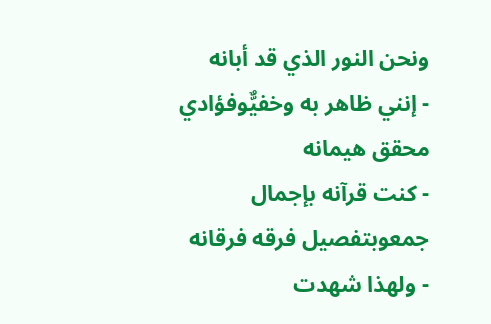ونحن النور الذي قد أبانه
- إنني ظاهر به وخفيٌّوفؤادي محقق هيمانه
- كنت قرآنه بإجمال جمعوبتفصيل فرقه فرقانه
- ولهذا شهدت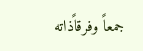جمعاً وفرقاًذاته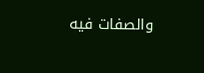والصفات فيه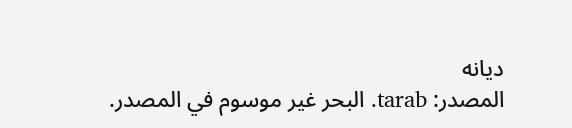ديانه
المصدر: tarab. البحر غير موسوم في المصدر.